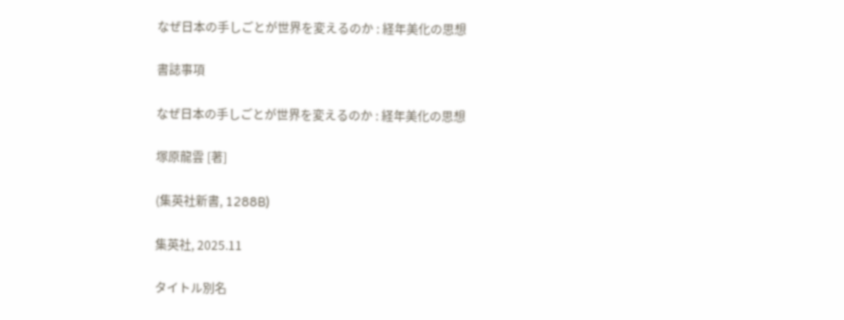なぜ日本の手しごとが世界を変えるのか : 経年美化の思想

書誌事項

なぜ日本の手しごとが世界を変えるのか : 経年美化の思想

塚原龍雲 [著]

(集英社新書, 1288B)

集英社, 2025.11

タイトル別名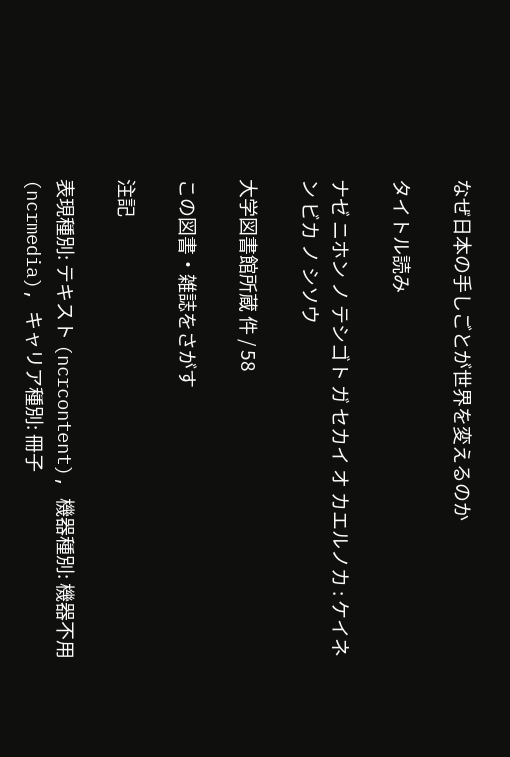なぜ日本の手しごとが世界を変えるのか

タイトル読み

ナゼ ニホン ノ テシゴト ガ セカイ オ カエルノカ : ケイネン ビカ ノ シソウ

大学図書館所蔵 件 / 58

この図書・雑誌をさがす

注記

表現種別: テキスト (ncrcontent), 機器種別: 機器不用 (ncrmedia), キャリア種別: 冊子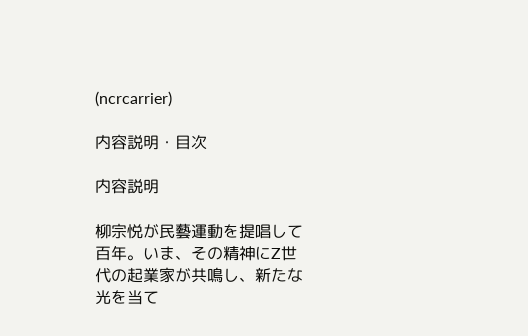(ncrcarrier)

内容説明・目次

内容説明

柳宗悦が民藝運動を提唱して百年。いま、その精神にZ世代の起業家が共鳴し、新たな光を当て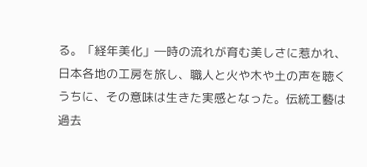る。「経年美化」―時の流れが育む美しさに惹かれ、日本各地の工房を旅し、職人と火や木や土の声を聴くうちに、その意味は生きた実感となった。伝統工藝は過去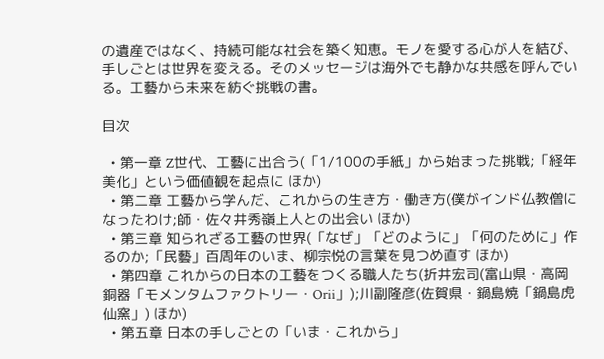の遺産ではなく、持続可能な社会を築く知恵。モノを愛する心が人を結び、手しごとは世界を変える。そのメッセージは海外でも静かな共感を呼んでいる。工藝から未来を紡ぐ挑戦の書。

目次

  • 第一章 Z世代、工藝に出合う(「1/100の手紙」から始まった挑戦;「経年美化」という価値観を起点に ほか)
  • 第二章 工藝から学んだ、これからの生き方・働き方(僕がインド仏教僧になったわけ;師・佐々井秀嶺上人との出会い ほか)
  • 第三章 知られざる工藝の世界(「なぜ」「どのように」「何のために」作るのか;「民藝」百周年のいま、柳宗悦の言葉を見つめ直す ほか)
  • 第四章 これからの日本の工藝をつくる職人たち(折井宏司(富山県・高岡銅器「モメンタムファクトリー・Orii」);川副隆彦(佐賀県・鍋島焼「鍋島虎仙窯」) ほか)
  • 第五章 日本の手しごとの「いま・これから」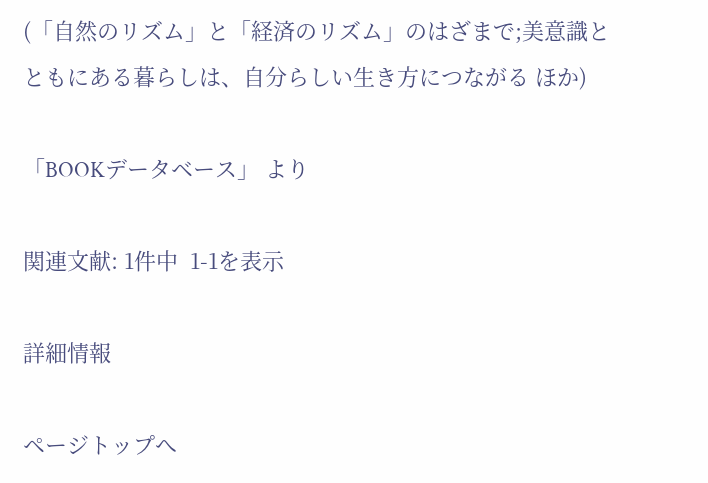(「自然のリズム」と「経済のリズム」のはざまで;美意識とともにある暮らしは、自分らしい生き方につながる ほか)

「BOOKデータベース」 より

関連文献: 1件中  1-1を表示

詳細情報

ページトップへ